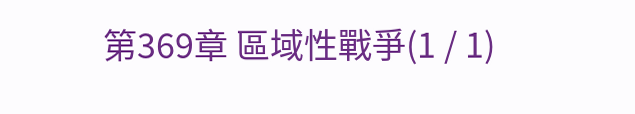第369章 區域性戰爭(1 / 1)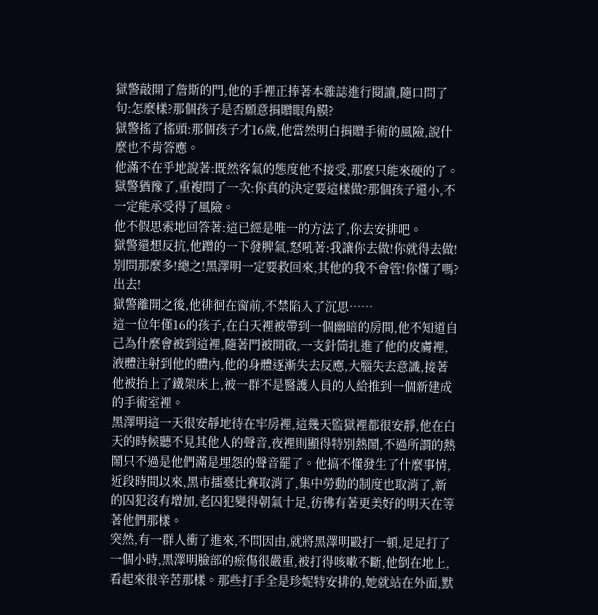獄警敲開了詹斯的門,他的手裡正捧著本雜誌進行閱讀,隨口問了句:怎麼樣?那個孩子是否願意捐贈眼角膜?
獄警搖了搖頭:那個孩子才16歲,他當然明白捐贈手術的風險,說什麼也不肯答應。
他滿不在乎地說著:既然客氣的態度他不接受,那麼只能來硬的了。
獄警猶豫了,重複問了一次:你真的決定要這樣做?那個孩子還小,不一定能承受得了風險。
他不假思索地回答著:這已經是唯一的方法了,你去安排吧。
獄警還想反抗,他蹭的一下發脾氣,怒吼著:我讓你去做!你就得去做!別問那麼多!總之!黑澤明一定要救回來,其他的我不會管!你懂了嗎?出去!
獄警離開之後,他徘徊在窗前,不禁陷入了沉思……
這一位年僅16的孩子,在白天裡被帶到一個幽暗的房間,他不知道自己為什麼會被到這裡,隨著門被開啟,一支針筒扎進了他的皮膚裡,液體注射到他的體內,他的身體逐漸失去反應,大腦失去意識,接著他被抬上了鐵架床上,被一群不是醫護人員的人給推到一個新建成的手術室裡。
黑澤明這一天很安靜地待在牢房裡,這幾天監獄裡都很安靜,他在白天的時候聽不見其他人的聲音,夜裡則顯得特別熱鬧,不過所謂的熱鬧只不過是他們滿是埋怨的聲音罷了。他搞不懂發生了什麼事情,近段時間以來,黑市擂臺比賽取消了,集中勞動的制度也取消了,新的囚犯沒有增加,老囚犯變得朝氣十足,彷彿有著更美好的明天在等著他們那樣。
突然,有一群人衝了進來,不問因由,就將黑澤明毆打一頓,足足打了一個小時,黑澤明臉部的瘀傷很嚴重,被打得咳嗽不斷,他倒在地上,看起來很辛苦那樣。那些打手全是珍妮特安排的,她就站在外面,默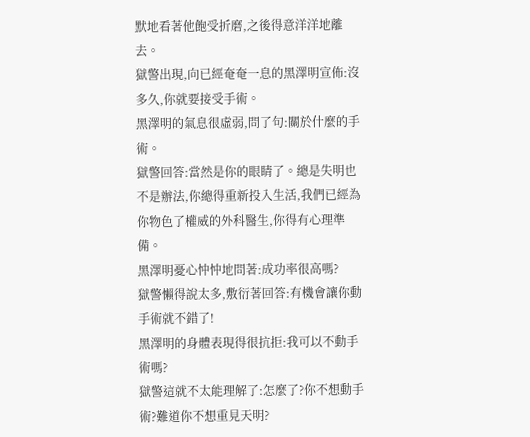默地看著他飽受折磨,之後得意洋洋地離去。
獄警出現,向已經奄奄一息的黑澤明宣佈:沒多久,你就要接受手術。
黑澤明的氣息很虛弱,問了句:關於什麼的手術。
獄警回答:當然是你的眼睛了。總是失明也不是辦法,你總得重新投入生活,我們已經為你物色了權威的外科醫生,你得有心理準備。
黑澤明憂心忡忡地問著:成功率很高嗎?
獄警懶得說太多,敷衍著回答:有機會讓你動手術就不錯了!
黑澤明的身體表現得很抗拒:我可以不動手術嗎?
獄警這就不太能理解了:怎麼了?你不想動手術?難道你不想重見天明?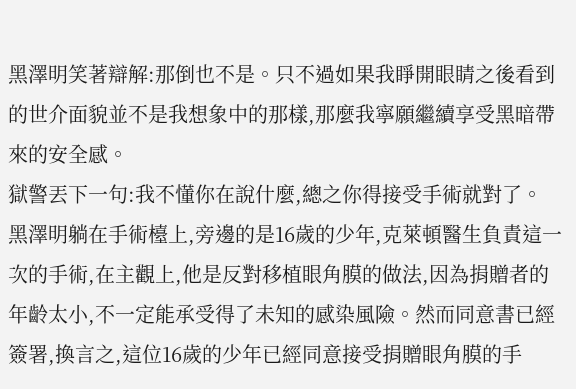黑澤明笑著辯解:那倒也不是。只不過如果我睜開眼睛之後看到的世介面貌並不是我想象中的那樣,那麼我寧願繼續享受黑暗帶來的安全感。
獄警丟下一句:我不懂你在說什麼,總之你得接受手術就對了。
黑澤明躺在手術檯上,旁邊的是16歲的少年,克萊頓醫生負責這一次的手術,在主觀上,他是反對移植眼角膜的做法,因為捐贈者的年齡太小,不一定能承受得了未知的感染風險。然而同意書已經簽署,換言之,這位16歲的少年已經同意接受捐贈眼角膜的手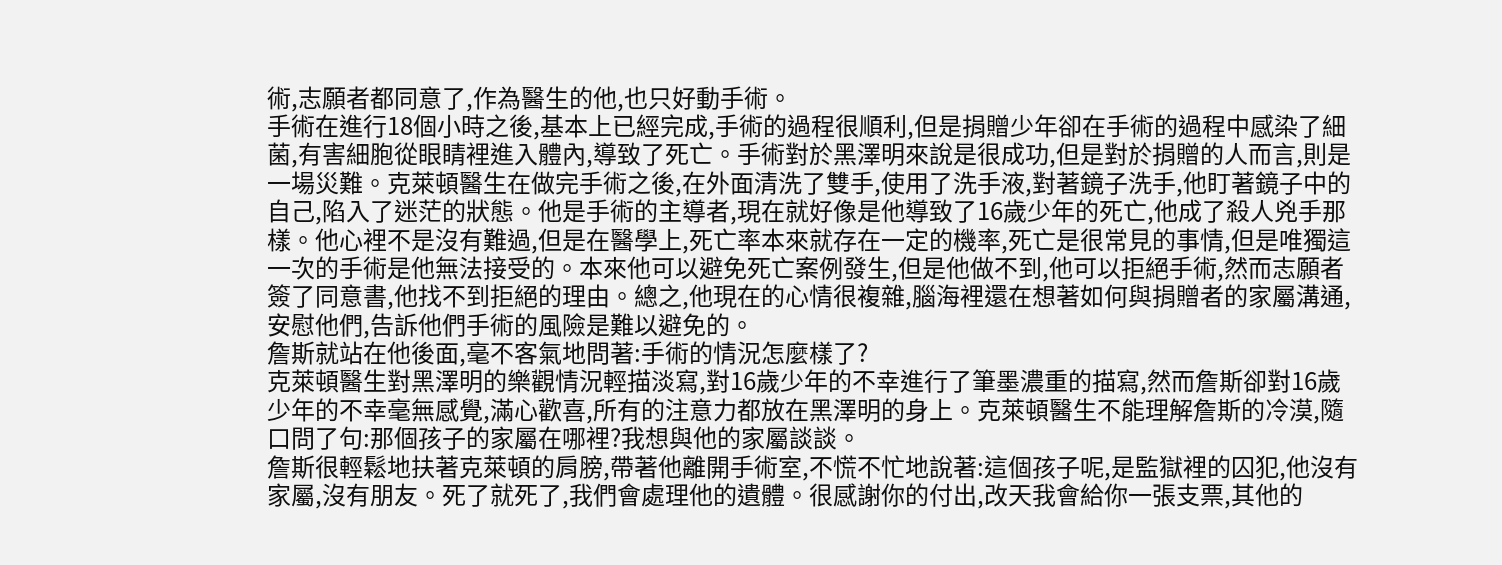術,志願者都同意了,作為醫生的他,也只好動手術。
手術在進行18個小時之後,基本上已經完成,手術的過程很順利,但是捐贈少年卻在手術的過程中感染了細菌,有害細胞從眼睛裡進入體內,導致了死亡。手術對於黑澤明來說是很成功,但是對於捐贈的人而言,則是一場災難。克萊頓醫生在做完手術之後,在外面清洗了雙手,使用了洗手液,對著鏡子洗手,他盯著鏡子中的自己,陷入了迷茫的狀態。他是手術的主導者,現在就好像是他導致了16歲少年的死亡,他成了殺人兇手那樣。他心裡不是沒有難過,但是在醫學上,死亡率本來就存在一定的機率,死亡是很常見的事情,但是唯獨這一次的手術是他無法接受的。本來他可以避免死亡案例發生,但是他做不到,他可以拒絕手術,然而志願者簽了同意書,他找不到拒絕的理由。總之,他現在的心情很複雜,腦海裡還在想著如何與捐贈者的家屬溝通,安慰他們,告訴他們手術的風險是難以避免的。
詹斯就站在他後面,毫不客氣地問著:手術的情況怎麼樣了?
克萊頓醫生對黑澤明的樂觀情況輕描淡寫,對16歲少年的不幸進行了筆墨濃重的描寫,然而詹斯卻對16歲少年的不幸毫無感覺,滿心歡喜,所有的注意力都放在黑澤明的身上。克萊頓醫生不能理解詹斯的冷漠,隨口問了句:那個孩子的家屬在哪裡?我想與他的家屬談談。
詹斯很輕鬆地扶著克萊頓的肩膀,帶著他離開手術室,不慌不忙地說著:這個孩子呢,是監獄裡的囚犯,他沒有家屬,沒有朋友。死了就死了,我們會處理他的遺體。很感謝你的付出,改天我會給你一張支票,其他的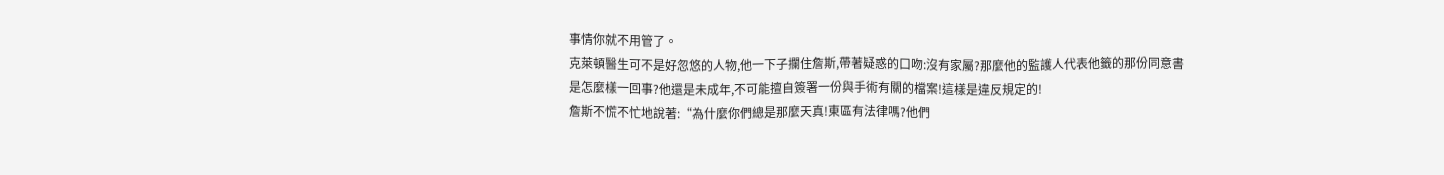事情你就不用管了。
克萊頓醫生可不是好忽悠的人物,他一下子攔住詹斯,帶著疑惑的口吻:沒有家屬?那麼他的監護人代表他籤的那份同意書是怎麼樣一回事?他還是未成年,不可能擅自簽署一份與手術有關的檔案!這樣是違反規定的!
詹斯不慌不忙地說著:“為什麼你們總是那麼天真!東區有法律嗎?他們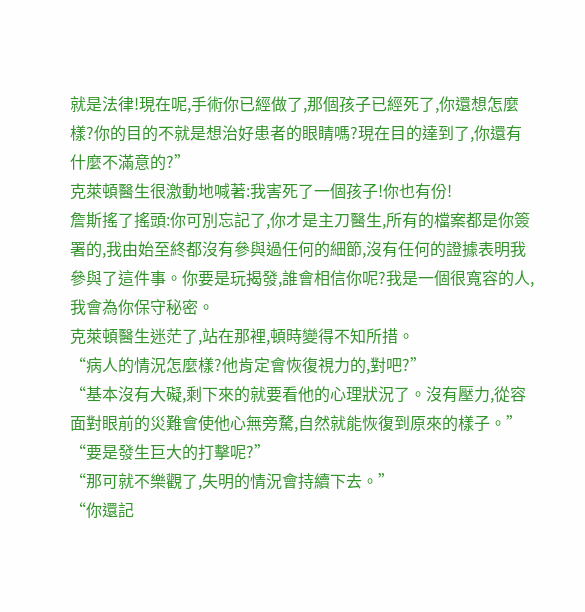就是法律!現在呢,手術你已經做了,那個孩子已經死了,你還想怎麼樣?你的目的不就是想治好患者的眼睛嗎?現在目的達到了,你還有什麼不滿意的?”
克萊頓醫生很激動地喊著:我害死了一個孩子!你也有份!
詹斯搖了搖頭:你可別忘記了,你才是主刀醫生,所有的檔案都是你簽署的,我由始至終都沒有參與過任何的細節,沒有任何的證據表明我參與了這件事。你要是玩揭發,誰會相信你呢?我是一個很寬容的人,我會為你保守秘密。
克萊頓醫生迷茫了,站在那裡,頓時變得不知所措。
“病人的情況怎麼樣?他肯定會恢復視力的,對吧?”
“基本沒有大礙,剩下來的就要看他的心理狀況了。沒有壓力,從容面對眼前的災難會使他心無旁騖,自然就能恢復到原來的樣子。”
“要是發生巨大的打擊呢?”
“那可就不樂觀了,失明的情況會持續下去。”
“你還記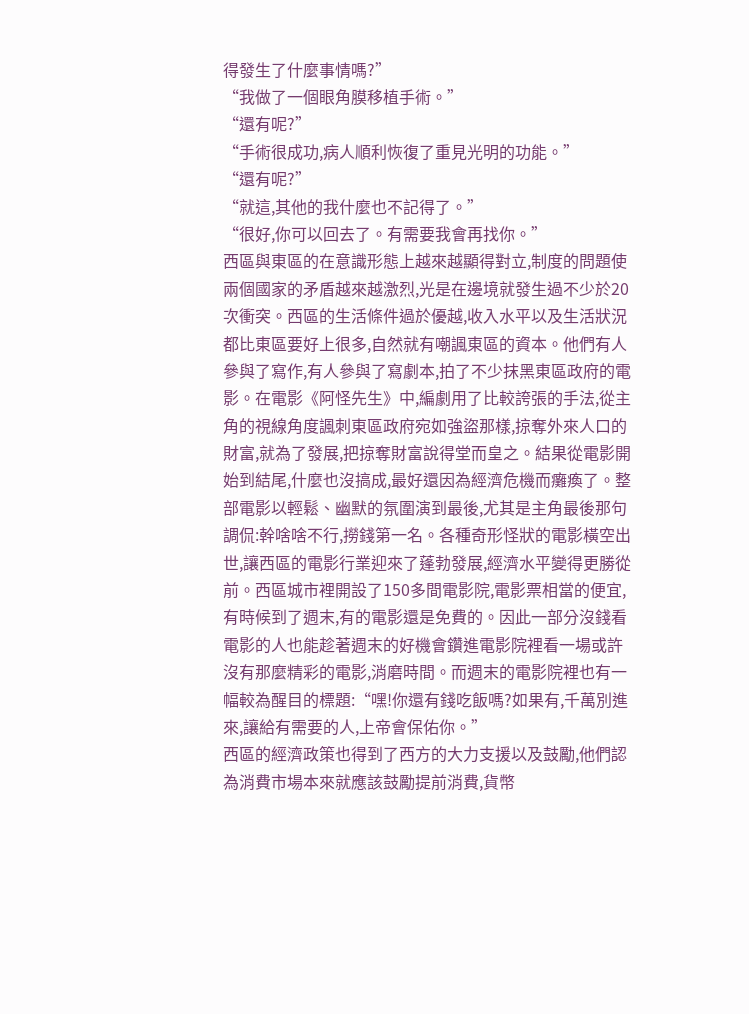得發生了什麼事情嗎?”
“我做了一個眼角膜移植手術。”
“還有呢?”
“手術很成功,病人順利恢復了重見光明的功能。”
“還有呢?”
“就這,其他的我什麼也不記得了。”
“很好,你可以回去了。有需要我會再找你。”
西區與東區的在意識形態上越來越顯得對立,制度的問題使兩個國家的矛盾越來越激烈,光是在邊境就發生過不少於20次衝突。西區的生活條件過於優越,收入水平以及生活狀況都比東區要好上很多,自然就有嘲諷東區的資本。他們有人參與了寫作,有人參與了寫劇本,拍了不少抹黑東區政府的電影。在電影《阿怪先生》中,編劇用了比較誇張的手法,從主角的視線角度諷刺東區政府宛如強盜那樣,掠奪外來人口的財富,就為了發展,把掠奪財富說得堂而皇之。結果從電影開始到結尾,什麼也沒搞成,最好還因為經濟危機而癱瘓了。整部電影以輕鬆、幽默的氛圍演到最後,尤其是主角最後那句調侃:幹啥啥不行,撈錢第一名。各種奇形怪狀的電影橫空出世,讓西區的電影行業迎來了蓬勃發展,經濟水平變得更勝從前。西區城市裡開設了150多間電影院,電影票相當的便宜,有時候到了週末,有的電影還是免費的。因此一部分沒錢看電影的人也能趁著週末的好機會鑽進電影院裡看一場或許沒有那麼精彩的電影,消磨時間。而週末的電影院裡也有一幅較為醒目的標題:“嘿!你還有錢吃飯嗎?如果有,千萬別進來,讓給有需要的人,上帝會保佑你。”
西區的經濟政策也得到了西方的大力支援以及鼓勵,他們認為消費市場本來就應該鼓勵提前消費,貨幣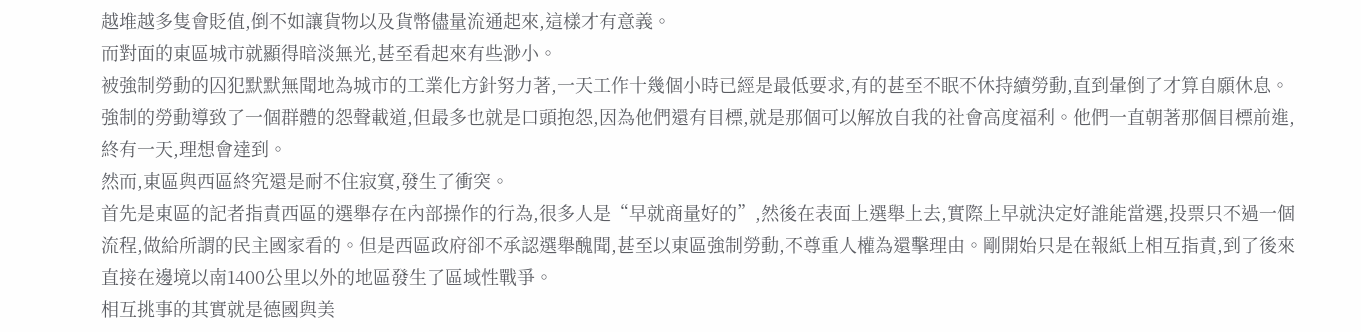越堆越多隻會貶值,倒不如讓貨物以及貨幣儘量流通起來,這樣才有意義。
而對面的東區城市就顯得暗淡無光,甚至看起來有些渺小。
被強制勞動的囚犯默默無聞地為城市的工業化方針努力著,一天工作十幾個小時已經是最低要求,有的甚至不眠不休持續勞動,直到暈倒了才算自願休息。強制的勞動導致了一個群體的怨聲載道,但最多也就是口頭抱怨,因為他們還有目標,就是那個可以解放自我的社會高度福利。他們一直朝著那個目標前進,終有一天,理想會達到。
然而,東區與西區終究還是耐不住寂寞,發生了衝突。
首先是東區的記者指責西區的選舉存在內部操作的行為,很多人是“早就商量好的”,然後在表面上選舉上去,實際上早就決定好誰能當選,投票只不過一個流程,做給所謂的民主國家看的。但是西區政府卻不承認選舉醜聞,甚至以東區強制勞動,不尊重人權為還擊理由。剛開始只是在報紙上相互指責,到了後來直接在邊境以南1400公里以外的地區發生了區域性戰爭。
相互挑事的其實就是德國與美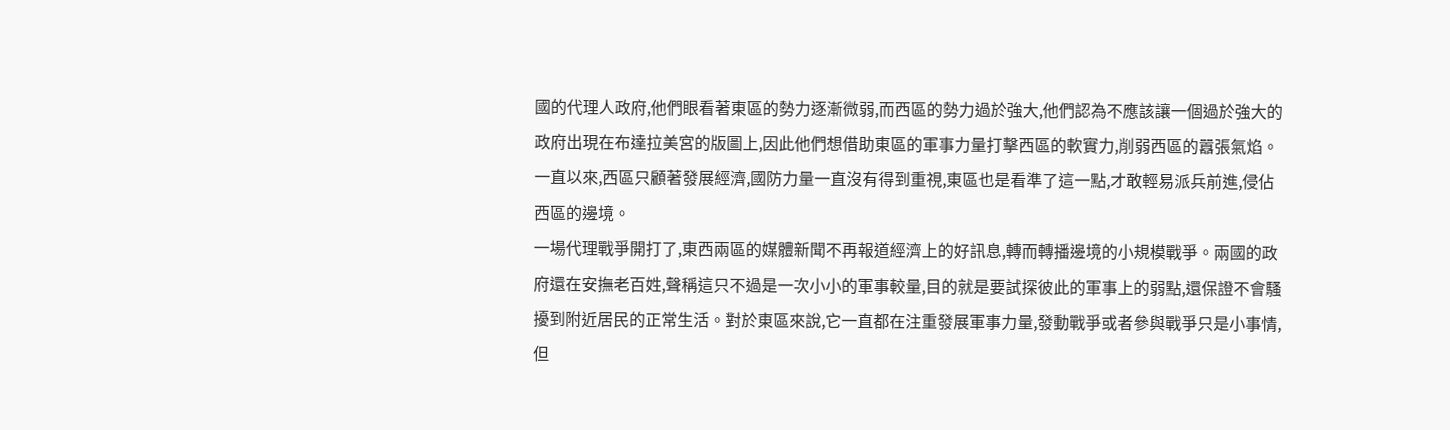國的代理人政府,他們眼看著東區的勢力逐漸微弱,而西區的勢力過於強大,他們認為不應該讓一個過於強大的政府出現在布達拉美宮的版圖上,因此他們想借助東區的軍事力量打擊西區的軟實力,削弱西區的囂張氣焰。一直以來,西區只顧著發展經濟,國防力量一直沒有得到重視,東區也是看準了這一點,才敢輕易派兵前進,侵佔西區的邊境。
一場代理戰爭開打了,東西兩區的媒體新聞不再報道經濟上的好訊息,轉而轉播邊境的小規模戰爭。兩國的政府還在安撫老百姓,聲稱這只不過是一次小小的軍事較量,目的就是要試探彼此的軍事上的弱點,還保證不會騷擾到附近居民的正常生活。對於東區來說,它一直都在注重發展軍事力量,發動戰爭或者參與戰爭只是小事情,但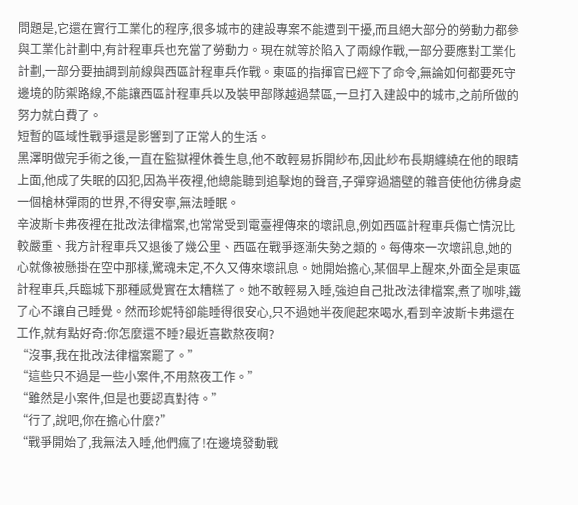問題是,它還在實行工業化的程序,很多城市的建設專案不能遭到干擾,而且絕大部分的勞動力都參與工業化計劃中,有計程車兵也充當了勞動力。現在就等於陷入了兩線作戰,一部分要應對工業化計劃,一部分要抽調到前線與西區計程車兵作戰。東區的指揮官已經下了命令,無論如何都要死守邊境的防禦路線,不能讓西區計程車兵以及裝甲部隊越過禁區,一旦打入建設中的城市,之前所做的努力就白費了。
短暫的區域性戰爭還是影響到了正常人的生活。
黑澤明做完手術之後,一直在監獄裡休養生息,他不敢輕易拆開紗布,因此紗布長期纏繞在他的眼睛上面,他成了失眠的囚犯,因為半夜裡,他總能聽到追擊炮的聲音,子彈穿過牆壁的雜音使他彷彿身處一個槍林彈雨的世界,不得安寧,無法睡眠。
辛波斯卡弗夜裡在批改法律檔案,也常常受到電臺裡傳來的壞訊息,例如西區計程車兵傷亡情況比較嚴重、我方計程車兵又退後了幾公里、西區在戰爭逐漸失勢之類的。每傳來一次壞訊息,她的心就像被懸掛在空中那樣,驚魂未定,不久又傳來壞訊息。她開始擔心,某個早上醒來,外面全是東區計程車兵,兵臨城下那種感覺實在太糟糕了。她不敢輕易入睡,強迫自己批改法律檔案,煮了咖啡,鐵了心不讓自己睡覺。然而珍妮特卻能睡得很安心,只不過她半夜爬起來喝水,看到辛波斯卡弗還在工作,就有點好奇:你怎麼還不睡?最近喜歡熬夜啊?
“沒事,我在批改法律檔案罷了。”
“這些只不過是一些小案件,不用熬夜工作。”
“雖然是小案件,但是也要認真對待。”
“行了,說吧,你在擔心什麼?”
“戰爭開始了,我無法入睡,他們瘋了!在邊境發動戰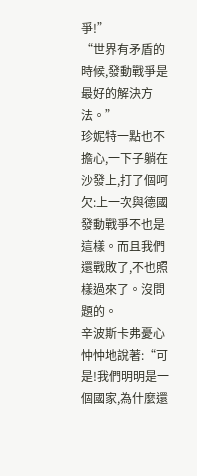爭!”
“世界有矛盾的時候,發動戰爭是最好的解決方法。”
珍妮特一點也不擔心,一下子躺在沙發上,打了個呵欠:上一次與德國發動戰爭不也是這樣。而且我們還戰敗了,不也照樣過來了。沒問題的。
辛波斯卡弗憂心忡忡地說著:“可是!我們明明是一個國家,為什麼還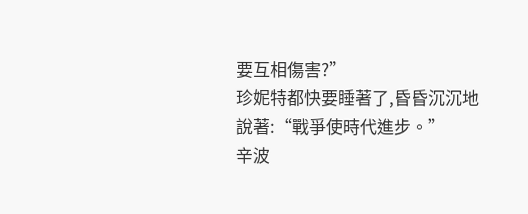要互相傷害?”
珍妮特都快要睡著了,昏昏沉沉地說著:“戰爭使時代進步。”
辛波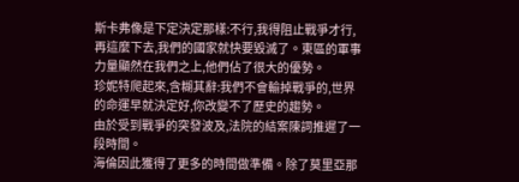斯卡弗像是下定決定那樣:不行,我得阻止戰爭才行,再這麼下去,我們的國家就快要毀滅了。東區的軍事力量顯然在我們之上,他們佔了很大的優勢。
珍妮特爬起來,含糊其辭:我們不會輸掉戰爭的,世界的命運早就決定好,你改變不了歷史的趨勢。
由於受到戰爭的突發波及,法院的結案陳詞推遲了一段時間。
海倫因此獲得了更多的時間做準備。除了莫里亞那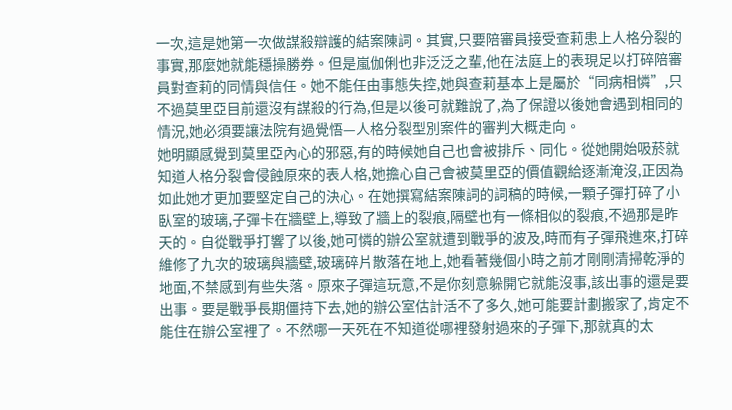一次,這是她第一次做謀殺辯護的結案陳詞。其實,只要陪審員接受查莉患上人格分裂的事實,那麼她就能穩操勝券。但是嵐伽俐也非泛泛之輩,他在法庭上的表現足以打碎陪審員對查莉的同情與信任。她不能任由事態失控,她與查莉基本上是屬於“同病相憐”,只不過莫里亞目前還沒有謀殺的行為,但是以後可就難說了,為了保證以後她會遇到相同的情況,她必須要讓法院有過覺悟—人格分裂型別案件的審判大概走向。
她明顯感覺到莫里亞內心的邪惡,有的時候她自己也會被排斥、同化。從她開始吸菸就知道人格分裂會侵蝕原來的表人格,她擔心自己會被莫里亞的價值觀給逐漸淹沒,正因為如此她才更加要堅定自己的決心。在她撰寫結案陳詞的詞稿的時候,一顆子彈打碎了小臥室的玻璃,子彈卡在牆壁上,導致了牆上的裂痕,隔壁也有一條相似的裂痕,不過那是昨天的。自從戰爭打響了以後,她可憐的辦公室就遭到戰爭的波及,時而有子彈飛進來,打碎維修了九次的玻璃與牆壁,玻璃碎片散落在地上,她看著幾個小時之前才剛剛清掃乾淨的地面,不禁感到有些失落。原來子彈這玩意,不是你刻意躲開它就能沒事,該出事的還是要出事。要是戰爭長期僵持下去,她的辦公室估計活不了多久,她可能要計劃搬家了,肯定不能住在辦公室裡了。不然哪一天死在不知道從哪裡發射過來的子彈下,那就真的太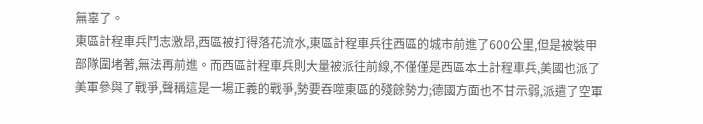無辜了。
東區計程車兵鬥志激昂,西區被打得落花流水,東區計程車兵往西區的城市前進了600公里,但是被裝甲部隊圍堵著,無法再前進。而西區計程車兵則大量被派往前線,不僅僅是西區本土計程車兵,美國也派了美軍參與了戰爭,聲稱這是一場正義的戰爭,勢要吞噬東區的殘餘勢力;德國方面也不甘示弱,派遣了空軍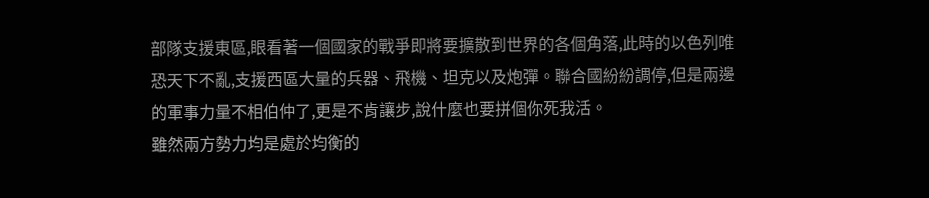部隊支援東區,眼看著一個國家的戰爭即將要擴散到世界的各個角落,此時的以色列唯恐天下不亂,支援西區大量的兵器、飛機、坦克以及炮彈。聯合國紛紛調停,但是兩邊的軍事力量不相伯仲了,更是不肯讓步,說什麼也要拼個你死我活。
雖然兩方勢力均是處於均衡的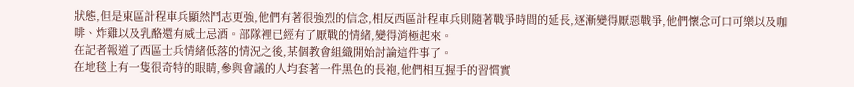狀態,但是東區計程車兵顯然鬥志更強,他們有著很強烈的信念,相反西區計程車兵則隨著戰爭時間的延長,逐漸變得厭惡戰爭,他們懷念可口可樂以及咖啡、炸雞以及乳酪還有威士忌酒。部隊裡已經有了厭戰的情緒,變得消極起來。
在記者報道了西區士兵情緒低落的情況之後,某個教會組織開始討論這件事了。
在地毯上有一隻很奇特的眼睛,參與會議的人均套著一件黑色的長袍,他們相互握手的習慣實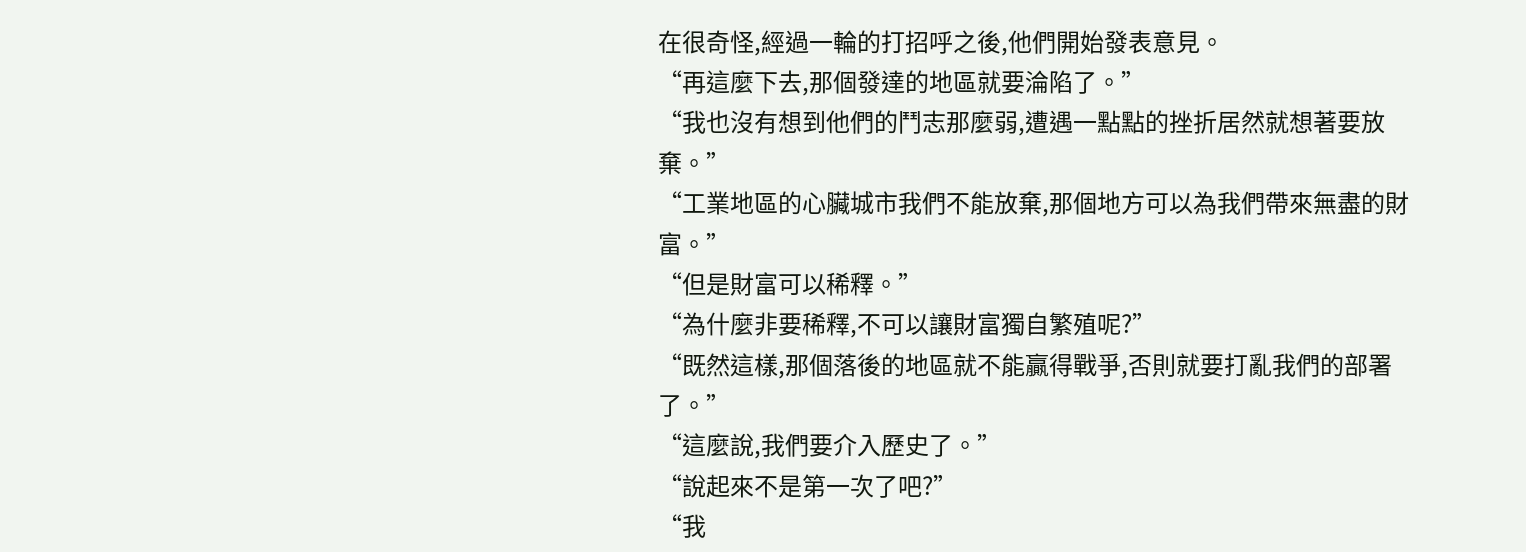在很奇怪,經過一輪的打招呼之後,他們開始發表意見。
“再這麼下去,那個發達的地區就要淪陷了。”
“我也沒有想到他們的鬥志那麼弱,遭遇一點點的挫折居然就想著要放棄。”
“工業地區的心臟城市我們不能放棄,那個地方可以為我們帶來無盡的財富。”
“但是財富可以稀釋。”
“為什麼非要稀釋,不可以讓財富獨自繁殖呢?”
“既然這樣,那個落後的地區就不能贏得戰爭,否則就要打亂我們的部署了。”
“這麼說,我們要介入歷史了。”
“說起來不是第一次了吧?”
“我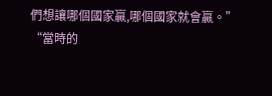們想讓哪個國家贏,哪個國家就會贏。”
“當時的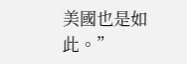美國也是如此。”